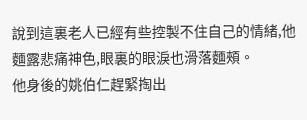說到這裏老人已經有些控製不住自己的情緒,他麵露悲痛神色,眼裏的眼淚也滑落麵頰。
他身後的姚伯仁趕緊掏出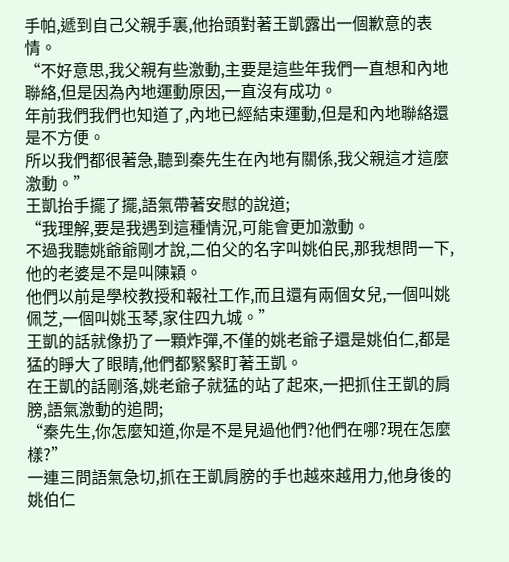手帕,遞到自己父親手裏,他抬頭對著王凱露出一個歉意的表情。
“不好意思,我父親有些激動,主要是這些年我們一直想和內地聯絡,但是因為內地運動原因,一直沒有成功。
年前我們我們也知道了,內地已經結束運動,但是和內地聯絡還是不方便。
所以我們都很著急,聽到秦先生在內地有關係,我父親這才這麼激動。”
王凱抬手擺了擺,語氣帶著安慰的說道;
“我理解,要是我遇到這種情況,可能會更加激動。
不過我聽姚爺爺剛才說,二伯父的名字叫姚伯民,那我想問一下,他的老婆是不是叫陳穎。
他們以前是學校教授和報社工作,而且還有兩個女兒,一個叫姚佩芝,一個叫姚玉琴,家住四九城。”
王凱的話就像扔了一顆炸彈,不僅的姚老爺子還是姚伯仁,都是猛的睜大了眼睛,他們都緊緊盯著王凱。
在王凱的話剛落,姚老爺子就猛的站了起來,一把抓住王凱的肩膀,語氣激動的追問;
“秦先生,你怎麼知道,你是不是見過他們?他們在哪?現在怎麼樣?”
一連三問語氣急切,抓在王凱肩膀的手也越來越用力,他身後的姚伯仁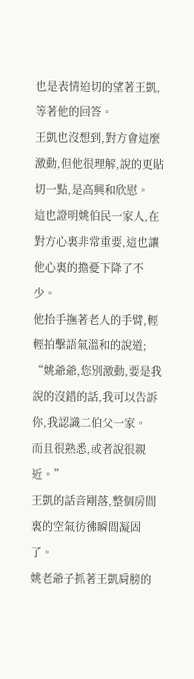也是表情迫切的望著王凱,等著他的回答。
王凱也沒想到,對方會這麼激動,但他很理解,說的更貼切一點,是高興和欣慰。
這也證明姚伯民一家人,在對方心裏非常重要,這也讓他心裏的擔憂下降了不少。
他抬手撫著老人的手臂,輕輕拍擊語氣溫和的說道;
“姚爺爺,您別激動,要是我說的沒錯的話,我可以告訴你,我認識二伯父一家。
而且很熟悉,或者說很親近。”
王凱的話音剛落,整個房間裏的空氣彷彿瞬間凝固了。
姚老爺子抓著王凱肩膀的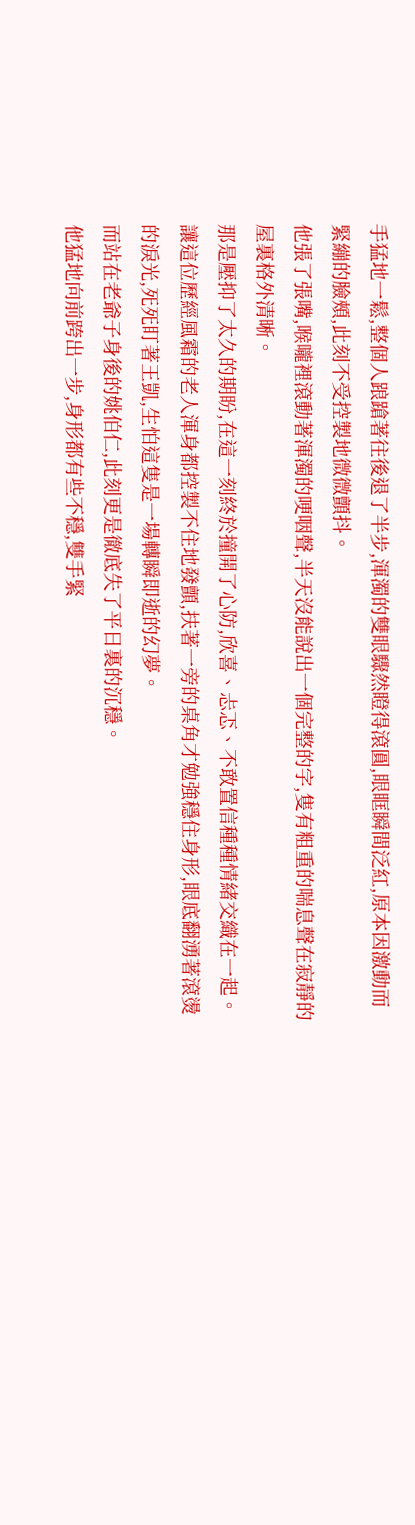手猛地一鬆,整個人踉蹌著往後退了半步,渾濁的雙眼驟然瞪得滾圓,眼眶瞬間泛紅,原本因激動而緊繃的臉頰,此刻不受控製地微微顫抖。
他張了張嘴,喉嚨裡滾動著渾濁的哽咽聲,半天沒能說出一個完整的字,隻有粗重的喘息聲在寂靜的屋裏格外清晰。
那是壓抑了太久的期盼,在這一刻終於撞開了心防,欣喜、忐忑、不敢置信種種情緒交織在一起。
讓這位歷經風霜的老人渾身都控製不住地發顫,扶著一旁的桌角才勉強穩住身形,眼底翻湧著滾燙的淚光,死死盯著王凱,生怕這隻是一場轉瞬即逝的幻夢。
而站在老爺子身後的姚伯仁,此刻更是徹底失了平日裏的沉穩。
他猛地向前跨出一步,身形都有些不穩,雙手緊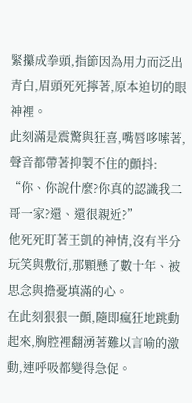緊攥成拳頭,指節因為用力而泛出青白,眉頭死死擰著,原本迫切的眼神裡。
此刻滿是震驚與狂喜,嘴唇哆嗦著,聲音都帶著抑製不住的顫抖:
“你、你說什麼?你真的認識我二哥一家?還、還很親近?”
他死死盯著王凱的神情,沒有半分玩笑與敷衍,那顆懸了數十年、被思念與擔憂填滿的心。
在此刻狠狠一顫,隨即瘋狂地跳動起來,胸腔裡翻湧著難以言喻的激動,連呼吸都變得急促。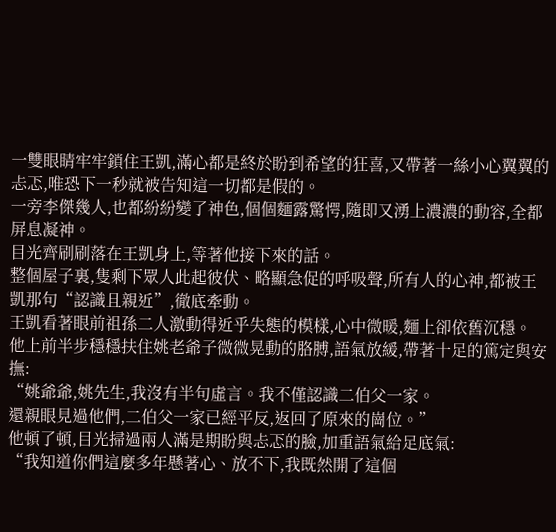一雙眼睛牢牢鎖住王凱,滿心都是終於盼到希望的狂喜,又帶著一絲小心翼翼的忐忑,唯恐下一秒就被告知這一切都是假的。
一旁李傑幾人,也都紛紛變了神色,個個麵露驚愕,隨即又湧上濃濃的動容,全都屏息凝神。
目光齊刷刷落在王凱身上,等著他接下來的話。
整個屋子裏,隻剩下眾人此起彼伏、略顯急促的呼吸聲,所有人的心神,都被王凱那句“認識且親近”,徹底牽動。
王凱看著眼前祖孫二人激動得近乎失態的模樣,心中微暖,麵上卻依舊沉穩。
他上前半步穩穩扶住姚老爺子微微晃動的胳膊,語氣放緩,帶著十足的篤定與安撫:
“姚爺爺,姚先生,我沒有半句虛言。我不僅認識二伯父一家。
還親眼見過他們,二伯父一家已經平反,返回了原來的崗位。”
他頓了頓,目光掃過兩人滿是期盼與忐忑的臉,加重語氣給足底氣:
“我知道你們這麼多年懸著心、放不下,我既然開了這個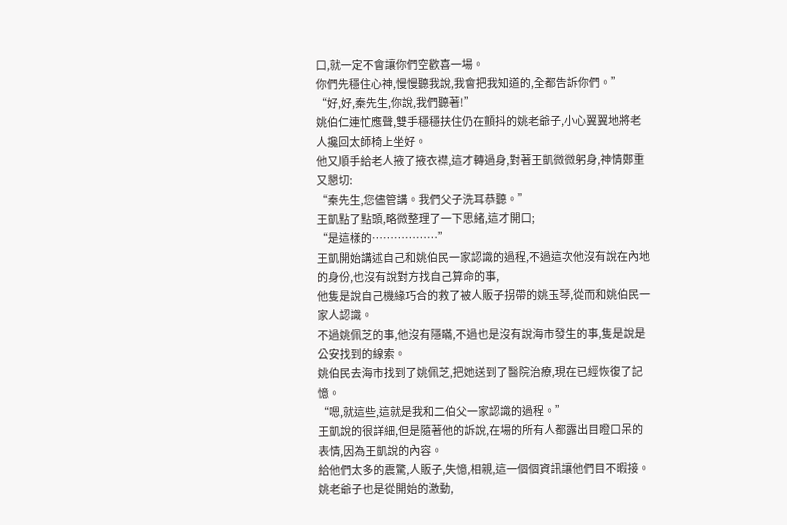口,就一定不會讓你們空歡喜一場。
你們先穩住心神,慢慢聽我說,我會把我知道的,全都告訴你們。”
“好,好,秦先生,你說,我們聽著!”
姚伯仁連忙應聲,雙手穩穩扶住仍在顫抖的姚老爺子,小心翼翼地將老人攙回太師椅上坐好。
他又順手給老人掖了掖衣襟,這才轉過身,對著王凱微微躬身,神情鄭重又懇切:
“秦先生,您儘管講。我們父子洗耳恭聽。”
王凱點了點頭,略微整理了一下思緒,這才開口;
“是這樣的………………”
王凱開始講述自己和姚伯民一家認識的過程,不過這次他沒有說在內地的身份,也沒有說對方找自己算命的事,
他隻是說自己機緣巧合的救了被人販子拐帶的姚玉琴,從而和姚伯民一家人認識。
不過姚佩芝的事,他沒有隱瞞,不過也是沒有說海市發生的事,隻是說是公安找到的線索。
姚伯民去海市找到了姚佩芝,把她送到了醫院治療,現在已經恢復了記憶。
“嗯,就這些,這就是我和二伯父一家認識的過程。”
王凱說的很詳細,但是隨著他的訴說,在場的所有人都露出目瞪口呆的表情,因為王凱說的內容。
給他們太多的震驚,人販子,失憶,相親,這一個個資訊讓他們目不暇接。
姚老爺子也是從開始的激動,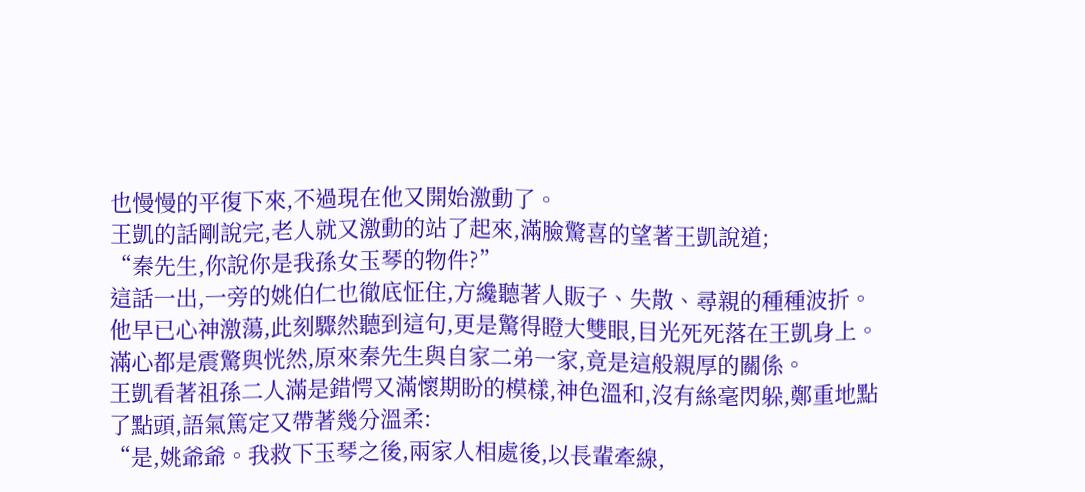也慢慢的平復下來,不過現在他又開始激動了。
王凱的話剛說完,老人就又激動的站了起來,滿臉驚喜的望著王凱說道;
“秦先生,你說你是我孫女玉琴的物件?”
這話一出,一旁的姚伯仁也徹底怔住,方纔聽著人販子、失散、尋親的種種波折。
他早已心神激蕩,此刻驟然聽到這句,更是驚得瞪大雙眼,目光死死落在王凱身上。
滿心都是震驚與恍然,原來秦先生與自家二弟一家,竟是這般親厚的關係。
王凱看著祖孫二人滿是錯愕又滿懷期盼的模樣,神色溫和,沒有絲毫閃躲,鄭重地點了點頭,語氣篤定又帶著幾分溫柔:
“是,姚爺爺。我救下玉琴之後,兩家人相處後,以長輩牽線,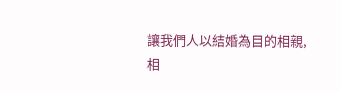讓我們人以結婚為目的相親,
相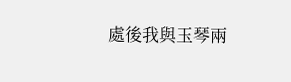處後我與玉琴兩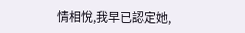情相悅,我早已認定她,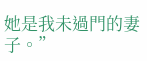她是我未過門的妻子。”